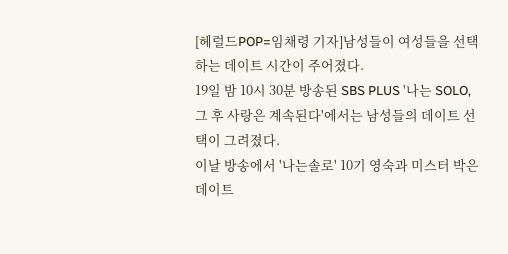[헤럴드POP=임채령 기자]남성들이 여성들을 선택하는 데이트 시간이 주어졌다.
19일 밤 10시 30분 방송된 SBS PLUS '나는 SOLO, 그 후 사랑은 계속된다'에서는 남성들의 데이트 선택이 그려졌다.
이날 방송에서 '나는솔로' 10기 영숙과 미스터 박은 데이트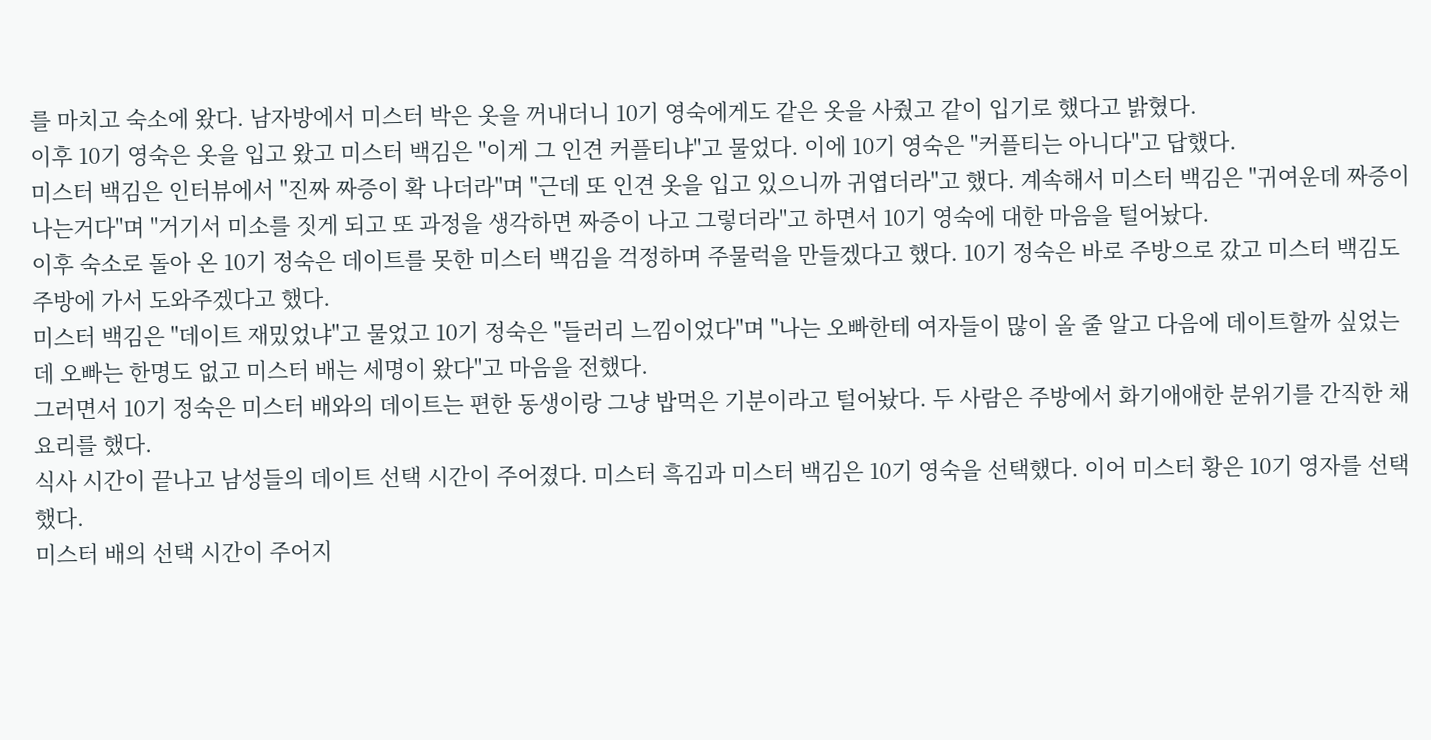를 마치고 숙소에 왔다. 남자방에서 미스터 박은 옷을 꺼내더니 10기 영숙에게도 같은 옷을 사줬고 같이 입기로 했다고 밝혔다.
이후 10기 영숙은 옷을 입고 왔고 미스터 백김은 "이게 그 인견 커플티냐"고 물었다. 이에 10기 영숙은 "커플티는 아니다"고 답했다.
미스터 백김은 인터뷰에서 "진짜 짜증이 확 나더라"며 "근데 또 인견 옷을 입고 있으니까 귀엽더라"고 했다. 계속해서 미스터 백김은 "귀여운데 짜증이 나는거다"며 "거기서 미소를 짓게 되고 또 과정을 생각하면 짜증이 나고 그렇더라"고 하면서 10기 영숙에 대한 마음을 털어놨다.
이후 숙소로 돌아 온 10기 정숙은 데이트를 못한 미스터 백김을 걱정하며 주물럭을 만들겠다고 했다. 10기 정숙은 바로 주방으로 갔고 미스터 백김도 주방에 가서 도와주겠다고 했다.
미스터 백김은 "데이트 재밌었냐"고 물었고 10기 정숙은 "들러리 느낌이었다"며 "나는 오빠한테 여자들이 많이 올 줄 알고 다음에 데이트할까 싶었는데 오빠는 한명도 없고 미스터 배는 세명이 왔다"고 마음을 전했다.
그러면서 10기 정숙은 미스터 배와의 데이트는 편한 동생이랑 그냥 밥먹은 기분이라고 털어놨다. 두 사람은 주방에서 화기애애한 분위기를 간직한 채 요리를 했다.
식사 시간이 끝나고 남성들의 데이트 선택 시간이 주어졌다. 미스터 흑김과 미스터 백김은 10기 영숙을 선택했다. 이어 미스터 황은 10기 영자를 선택했다.
미스터 배의 선택 시간이 주어지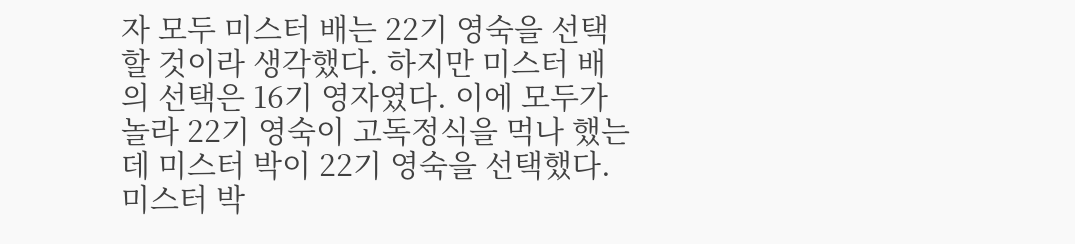자 모두 미스터 배는 22기 영숙을 선택할 것이라 생각했다. 하지만 미스터 배의 선택은 16기 영자였다. 이에 모두가 놀라 22기 영숙이 고독정식을 먹나 했는데 미스터 박이 22기 영숙을 선택했다.
미스터 박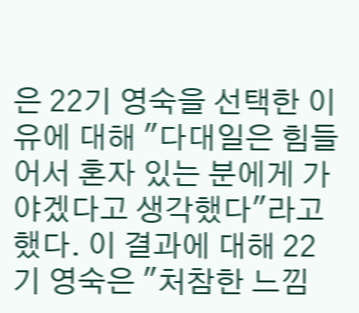은 22기 영숙을 선택한 이유에 대해 "다대일은 힘들어서 혼자 있는 분에게 가야겠다고 생각했다"라고 했다. 이 결과에 대해 22기 영숙은 "처참한 느낌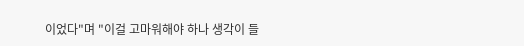이었다"며 "이걸 고마워해야 하나 생각이 들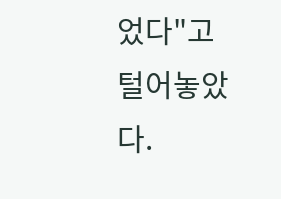었다"고 털어놓았다.